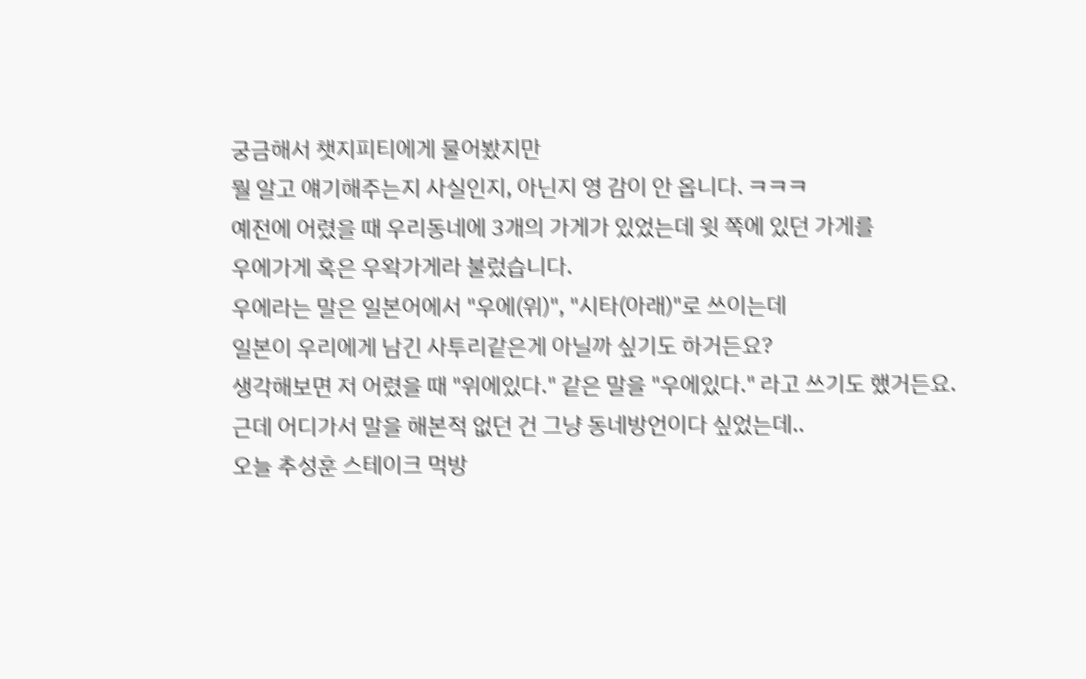궁금해서 챗지피티에게 물어봤지만
뭘 알고 얘기해주는지 사실인지, 아닌지 영 감이 안 옵니다. ㅋㅋㅋ
예전에 어렸을 때 우리동네에 3개의 가게가 있었는데 윗 쪽에 있던 가게를
우에가게 혹은 우왁가게라 불렀습니다.
우에라는 말은 일본어에서 "우에(위)", "시타(아래)"로 쓰이는데
일본이 우리에게 남긴 사투리같은게 아닐까 싶기도 하거든요?
생각해보면 저 어렸을 때 "위에있다." 같은 말을 "우에있다." 라고 쓰기도 했거든요.
근데 어디가서 말을 해본적 없던 건 그냥 동네방언이다 싶었는데..
오늘 추성훈 스테이크 먹방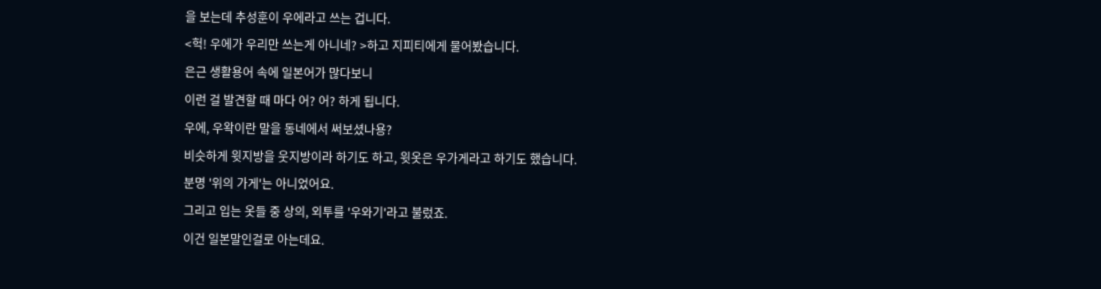을 보는데 추성훈이 우에라고 쓰는 겁니다.
<헉! 우에가 우리만 쓰는게 아니네? >하고 지피티에게 물어봤습니다.
은근 생활용어 속에 일본어가 많다보니
이런 걸 발견할 때 마다 어? 어? 하게 됩니다.
우에, 우왁이란 말을 동네에서 써보셨나용?
비슷하게 윗지방을 웃지방이라 하기도 하고, 윗옷은 우가게라고 하기도 했습니다.
분명 '위의 가게'는 아니었어요.
그리고 입는 옷들 중 상의, 외투를 '우와기'라고 불렀죠.
이건 일본말인걸로 아는데요.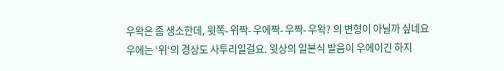우왁은 좀 생소한데, 윗쪽- 위짝- 우에짝- 우짝- 우왁? 의 변형이 아닐까 싶네요
우에는 ‘위‘의 경상도 사투리일걸요. 윗상의 일본식 발음이 우에이긴 하지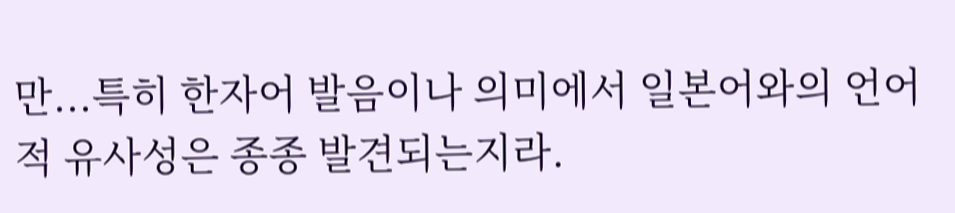만...특히 한자어 발음이나 의미에서 일본어와의 언어적 유사성은 종종 발견되는지라.